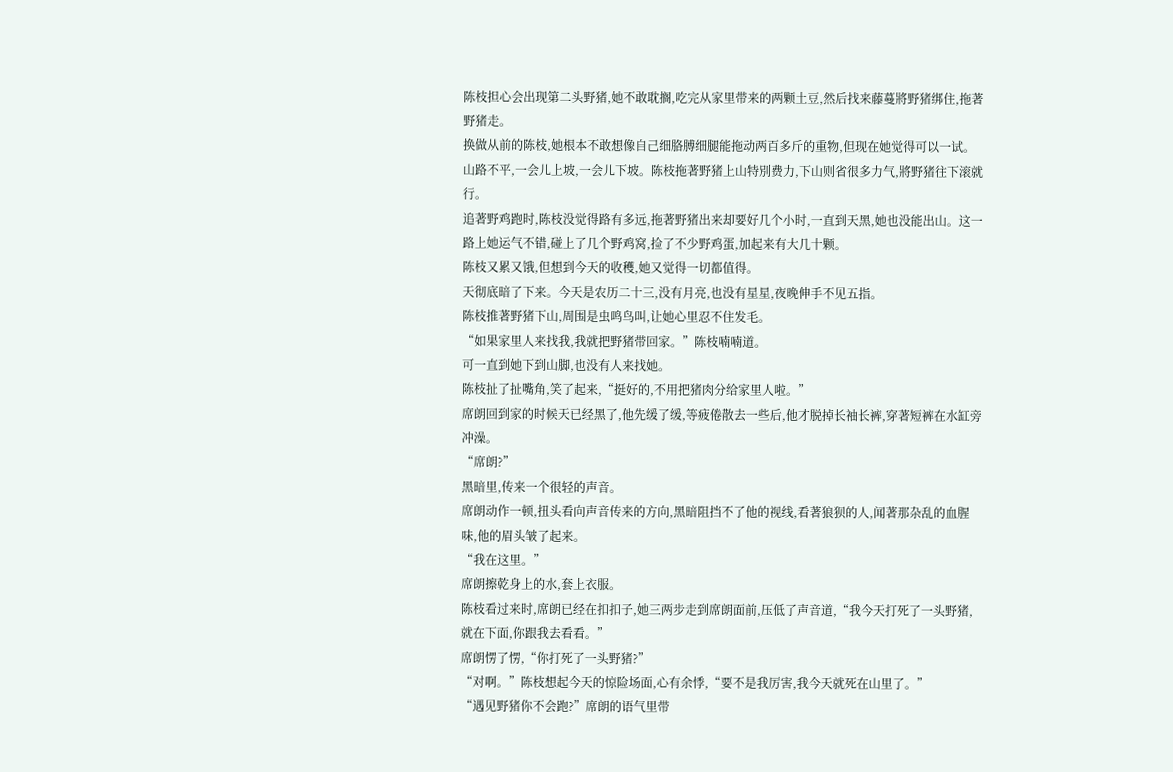陈枝担心会出现第二头野猪,她不敢耽搁,吃完从家里带来的两颗土豆,然后找来藤蔓將野猪绑住,拖著野猪走。
换做从前的陈枝,她根本不敢想像自己细胳膊细腿能拖动两百多斤的重物,但现在她觉得可以一试。
山路不平,一会儿上坡,一会儿下坡。陈枝拖著野猪上山特別费力,下山则省很多力气,將野猪往下滚就行。
追著野鸡跑时,陈枝没觉得路有多远,拖著野猪出来却要好几个小时,一直到天黑,她也没能出山。这一路上她运气不错,碰上了几个野鸡窝,捡了不少野鸡蛋,加起来有大几十颗。
陈枝又累又饿,但想到今天的收穫,她又觉得一切都值得。
天彻底暗了下来。今天是农历二十三,没有月亮,也没有星星,夜晚伸手不见五指。
陈枝推著野猪下山,周围是虫鸣鸟叫,让她心里忍不住发毛。
“如果家里人来找我,我就把野猪带回家。”陈枝喃喃道。
可一直到她下到山脚,也没有人来找她。
陈枝扯了扯嘴角,笑了起来,“挺好的,不用把猪肉分给家里人啦。”
席朗回到家的时候天已经黑了,他先缓了缓,等疲倦散去一些后,他才脱掉长袖长裤,穿著短裤在水缸旁冲澡。
“席朗?”
黑暗里,传来一个很轻的声音。
席朗动作一顿,扭头看向声音传来的方向,黑暗阻挡不了他的视线,看著狼狈的人,闻著那杂乱的血腥味,他的眉头皱了起来。
“我在这里。”
席朗擦乾身上的水,套上衣服。
陈枝看过来时,席朗已经在扣扣子,她三两步走到席朗面前,压低了声音道,“我今天打死了一头野猪,就在下面,你跟我去看看。”
席朗愣了愣,“你打死了一头野猪?”
“对啊。”陈枝想起今天的惊险场面,心有余悸,“要不是我厉害,我今天就死在山里了。”
“遇见野猪你不会跑?”席朗的语气里带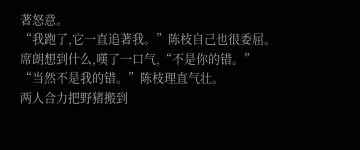著怒意。
“我跑了,它一直追著我。”陈枝自己也很委屈。
席朗想到什么,嘆了一口气,“不是你的错。”
“当然不是我的错。”陈枝理直气壮。
两人合力把野猪搬到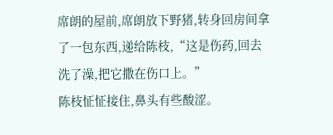席朗的屋前,席朗放下野猪,转身回房间拿了一包东西,递给陈枝,“这是伤药,回去洗了澡,把它撒在伤口上。”
陈枝怔怔接住,鼻头有些酸涩。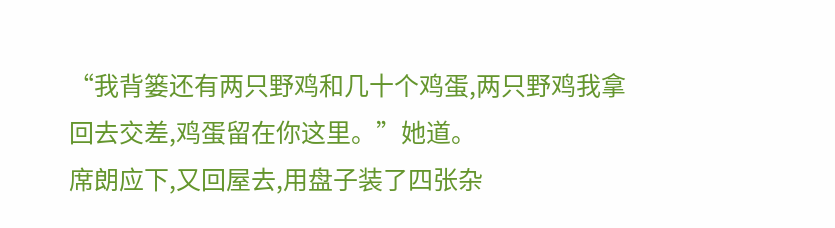“我背篓还有两只野鸡和几十个鸡蛋,两只野鸡我拿回去交差,鸡蛋留在你这里。”她道。
席朗应下,又回屋去,用盘子装了四张杂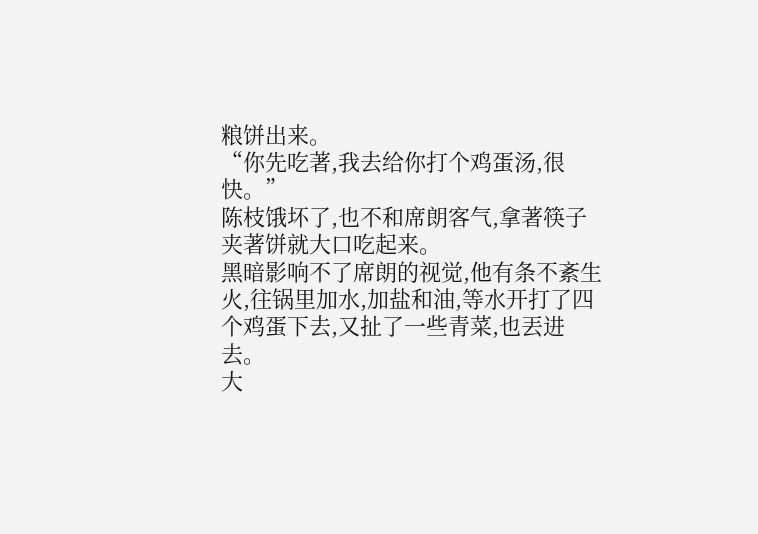粮饼出来。
“你先吃著,我去给你打个鸡蛋汤,很快。”
陈枝饿坏了,也不和席朗客气,拿著筷子夹著饼就大口吃起来。
黑暗影响不了席朗的视觉,他有条不紊生火,往锅里加水,加盐和油,等水开打了四个鸡蛋下去,又扯了一些青菜,也丟进去。
大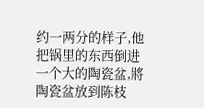约一两分的样子,他把锅里的东西倒进一个大的陶瓷盆,將陶瓷盆放到陈枝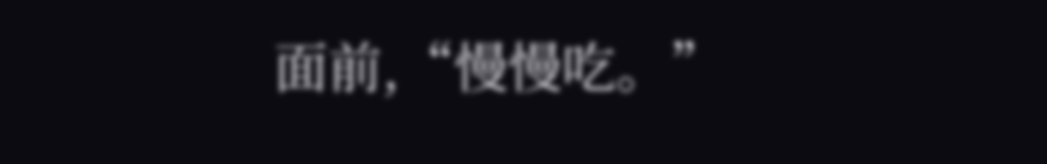面前,“慢慢吃。”